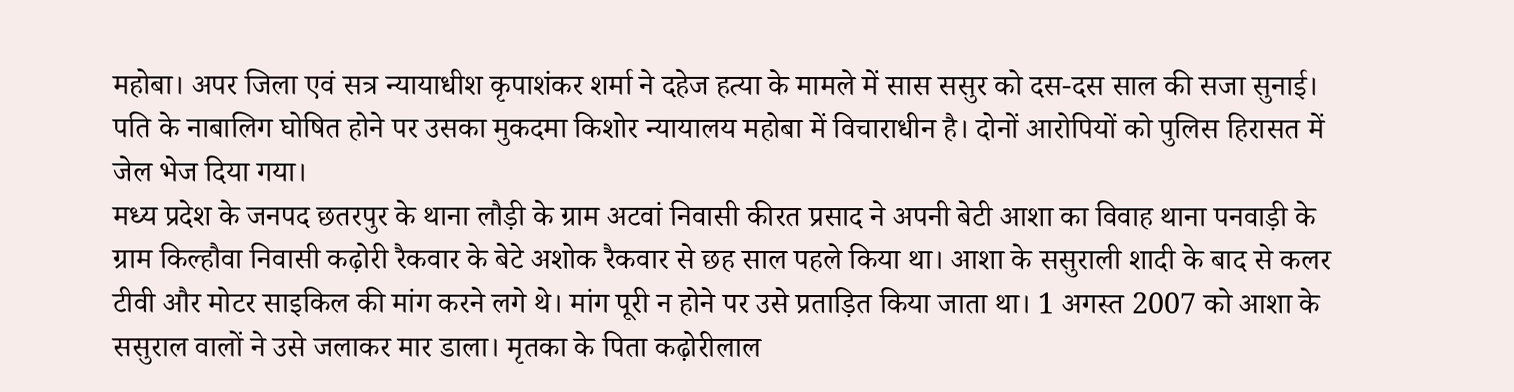महोबा। अपर जिला एवं सत्र न्यायाधीश कृपाशंकर शर्मा ने दहेज हत्या के मामले में सास ससुर को दस-दस साल की सजा सुनाई। पति के नाबालिग घोषित होने पर उसका मुकदमा किशोर न्यायालय महोबा में विचाराधीन है। दोनों आरोपियों को पुलिस हिरासत में जेल भेज दिया गया।
मध्य प्रदेश के जनपद छतरपुर के थाना लौड़ी के ग्राम अटवां निवासी कीरत प्रसाद ने अपनी बेटी आशा का विवाह थाना पनवाड़ी के ग्राम किल्हौवा निवासी कढ़ोरी रैकवार के बेटे अशोक रैकवार से छह साल पहले किया था। आशा के ससुराली शादी के बाद से कलर टीवी और मोटर साइकिल की मांग करने लगे थे। मांग पूरी न होने पर उसे प्रताड़ित किया जाता था। 1 अगस्त 2007 को आशा के ससुराल वालों ने उसे जलाकर मार डाला। मृतका के पिता कढ़ोरीलाल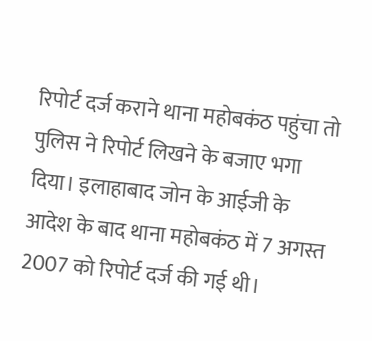रिपोर्ट दर्ज कराने थाना महोबकंठ पहुंचा तो पुलिस ने रिपोर्ट लिखने के बजाए भगा दिया। इलाहाबाद जोन के आईजी के आदेश के बाद थाना महोबकंठ में 7 अगस्त 2007 को रिपोर्ट दर्ज की गई थी।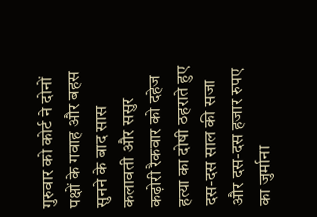गुरुवार को कोर्ट ने दोनों पक्षों के गवाह और बहस सुनने के बाद सास कलावती और ससुर कढ़ोरी रैकवार को दहेज हत्या का दोषी ठहराते हुए दस-दस साल की सजा और दस-दस हजार रुपए का जुर्माना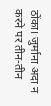ठोंका। जुर्माना अदा न करने पर तीन-तीन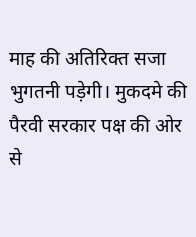माह की अतिरिक्त सजा भुगतनी पड़ेगी। मुकदमे की पैरवी सरकार पक्ष की ओर से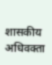शासकीय अधिवक्ता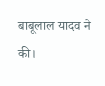बाबूलाल यादव ने की।